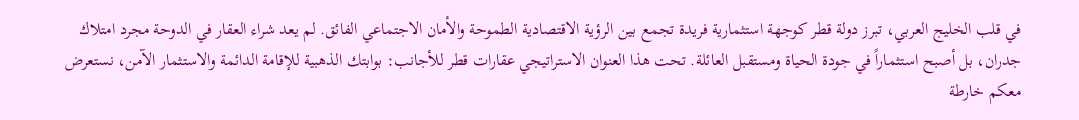في قلب الخليج العربي، تبرز دولة قطر كوجهة استثمارية فريدة تجمع بين الرؤية الاقتصادية الطموحة والأمان الاجتماعي الفائق. لم يعد شراء العقار في الدوحة مجرد امتلاك جدران، بل أصبح استثماراً في جودة الحياة ومستقبل العائلة. تحت هذا العنوان الاستراتيجي عقارات قطر للأجانب: بوابتك الذهبية للإقامة الدائمة والاستثمار الآمن، نستعرض معكم خارطة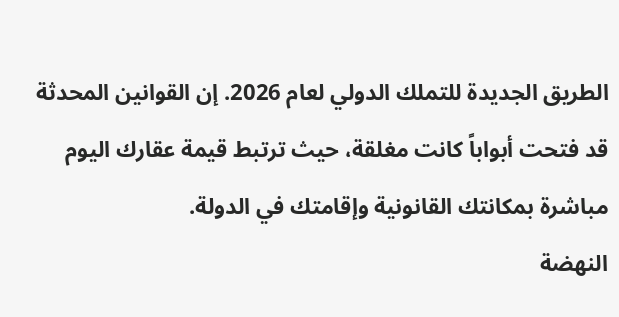الطريق الجديدة للتملك الدولي لعام 2026. إن القوانين المحدثة قد فتحت أبواباً كانت مغلقة، حيث ترتبط قيمة عقارك اليوم مباشرة بمكانتك القانونية وإقامتك في الدولة.
النهضة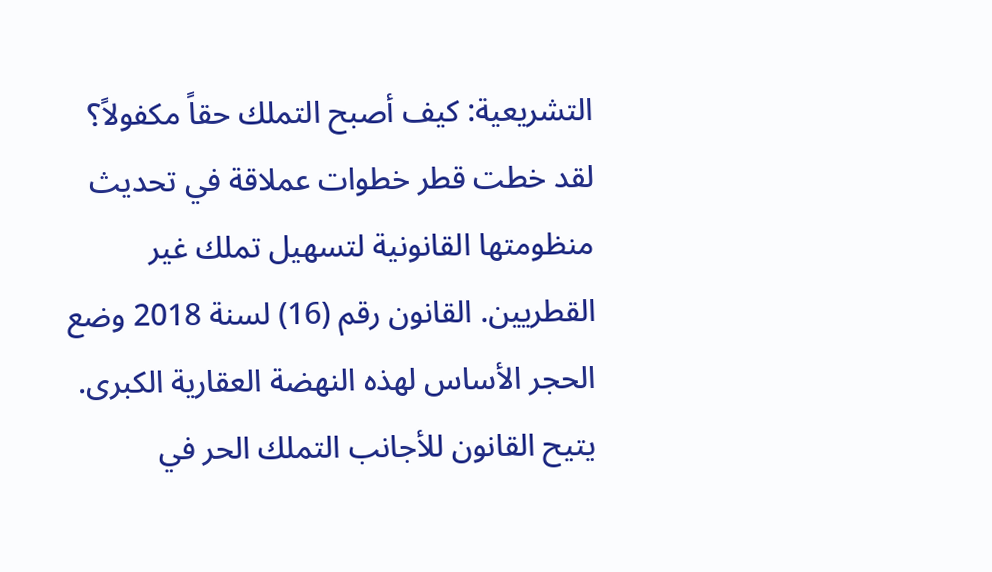التشريعية: كيف أصبح التملك حقاً مكفولاً؟
لقد خطت قطر خطوات عملاقة في تحديث منظومتها القانونية لتسهيل تملك غير القطريين. القانون رقم (16) لسنة 2018 وضع الحجر الأساس لهذه النهضة العقارية الكبرى. يتيح القانون للأجانب التملك الحر في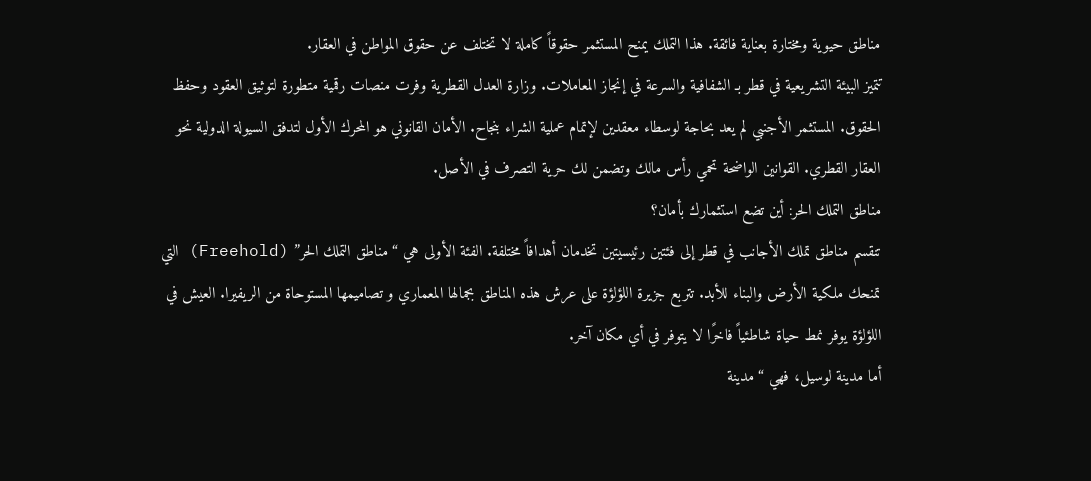مناطق حيوية ومختارة بعناية فائقة. هذا التملك يمنح المستثمر حقوقاً كاملة لا تختلف عن حقوق المواطن في العقار.
تتميز البيئة التشريعية في قطر بـ الشفافية والسرعة في إنجاز المعاملات. وزارة العدل القطرية وفرت منصات رقمية متطورة لتوثيق العقود وحفظ الحقوق. المستثمر الأجنبي لم يعد بحاجة لوسطاء معقدين لإتمام عملية الشراء بنجاح. الأمان القانوني هو المحرك الأول لتدفق السيولة الدولية نحو العقار القطري. القوانين الواضحة تحمي رأس مالك وتضمن لك حرية التصرف في الأصل.
مناطق التملك الحر: أين تضع استثمارك بأمان؟
تنقسم مناطق تملك الأجانب في قطر إلى فئتين رئيسيتين تخدمان أهدافاً مختلفة. الفئة الأولى هي “مناطق التملك الحر” (Freehold) التي تمنحك ملكية الأرض والبناء للأبد. تتربع جزيرة اللؤلؤة على عرش هذه المناطق بجمالها المعماري و تصاميمها المستوحاة من الريفيرا. العيش في اللؤلؤة يوفر نمط حياة شاطئياً فاخرًا لا يتوفر في أي مكان آخر.
أما مدينة لوسيل، فهي “مدينة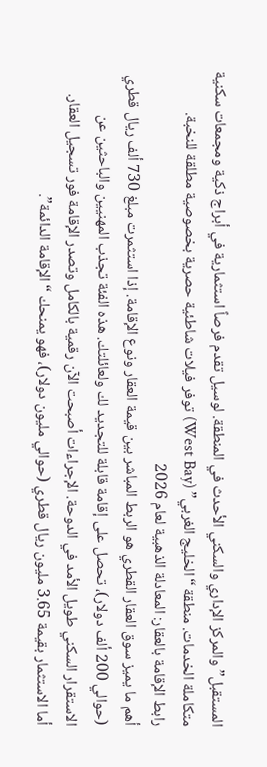المستقبل” والمركز الإداري والسكني الأحدث في المنطقة. لوسيل تقدم فرصاً استثمارية في أبراج ذكية ومجمعات سكنية متكاملة الخدمات. منطقة “الخليج الغربي” (West Bay) توفر فيلات شاطئية حصرية بخصوصية مطلقة للنخبة.
رابط الإقامة بالعقار: المعادلة الذهبية لعام 2026
أهم ما يميز سوق العقار القطري هو الربط المباشر بين قيمة العقار ونوع الإقامة. إذا استثمرت مبلغ 730 ألف ريال قطري (حوالي 200 ألف دولار)، تحصل على إقامة قابلة للتجديد لك ولعائلتك. هذه الفئة تجذب المهنيين والباحثين عن الاستقرار السكني طويل الأمد في الدوحة. الإجراءات أصبحت الآن رقمية بالكامل وتصدر الإقامة فور تسجيل العقار.
أما الاستثمار بقيمة 3.65 مليون ريال قطري (حوالي مليون دولار)، فهو يمنحك “الإقامة الدائمة”.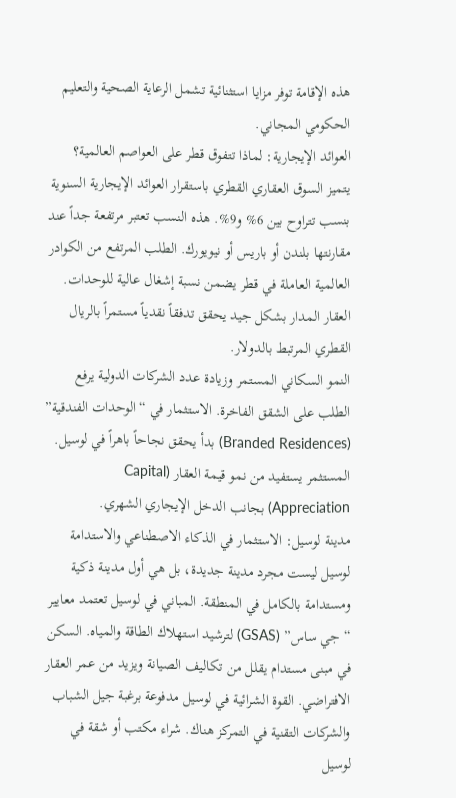هذه الإقامة توفر مزايا استثنائية تشمل الرعاية الصحية والتعليم الحكومي المجاني.
العوائد الإيجارية: لماذا تتفوق قطر على العواصم العالمية؟
يتميز السوق العقاري القطري باستقرار العوائد الإيجارية السنوية بنسب تتراوح بين 6% و9%. هذه النسب تعتبر مرتفعة جداً عند مقارنتها بلندن أو باريس أو نيويورك. الطلب المرتفع من الكوادر العالمية العاملة في قطر يضمن نسبة إشغال عالية للوحدات. العقار المدار بشكل جيد يحقق تدفقاً نقدياً مستمراً بالريال القطري المرتبط بالدولار.
النمو السكاني المستمر وزيادة عدد الشركات الدولية يرفع الطلب على الشقق الفاخرة. الاستثمار في “الوحدات الفندقية” (Branded Residences) بدأ يحقق نجاحاً باهراً في لوسيل. المستثمر يستفيد من نمو قيمة العقار (Capital Appreciation) بجانب الدخل الإيجاري الشهري.
مدينة لوسيل: الاستثمار في الذكاء الاصطناعي والاستدامة
لوسيل ليست مجرد مدينة جديدة، بل هي أول مدينة ذكية ومستدامة بالكامل في المنطقة. المباني في لوسيل تعتمد معايير “جي ساس” (GSAS) لترشيد استهلاك الطاقة والمياه. السكن في مبنى مستدام يقلل من تكاليف الصيانة ويزيد من عمر العقار الافتراضي. القوة الشرائية في لوسيل مدفوعة برغبة جيل الشباب والشركات التقنية في التمركز هناك. شراء مكتب أو شقة في لوسيل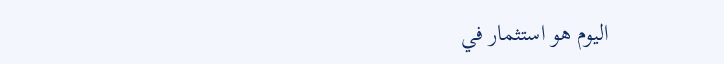اليوم هو استثمار في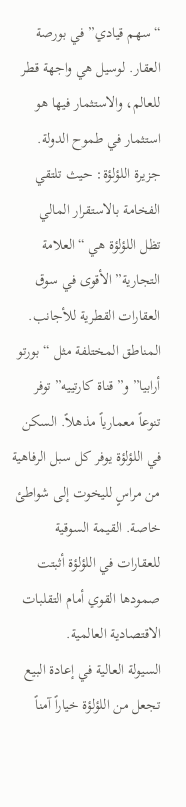“سهم قيادي” في بورصة العقار. لوسيل هي واجهة قطر للعالم، والاستثمار فيها هو استثمار في طموح الدولة.
جزيرة اللؤلؤة: حيث تلتقي الفخامة بالاستقرار المالي
تظل اللؤلؤة هي “العلامة التجارية” الأقوى في سوق العقارات القطرية للأجانب. المناطق المختلفة مثل “بورتو أرابيا” و”قناة كارتييه” توفر تنوعاً معمارياً مذهلاً. السكن في اللؤلؤة يوفر كل سبل الرفاهية من مراسٍ لليخوت إلى شواطئ خاصة. القيمة السوقية للعقارات في اللؤلؤة أثبتت صمودها القوي أمام التقلبات الاقتصادية العالمية.
السيولة العالية في إعادة البيع تجعل من اللؤلؤة خياراً آمناً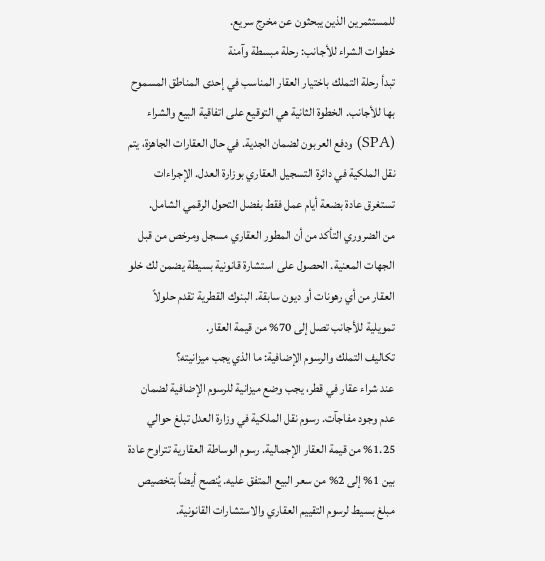للمستثمرين الذين يبحثون عن مخرج سريع.
خطوات الشراء للأجانب: رحلة مبسطة وآمنة
تبدأ رحلة التملك باختيار العقار المناسب في إحدى المناطق المسموح بها للأجانب. الخطوة الثانية هي التوقيع على اتفاقية البيع والشراء (SPA) ودفع العربون لضمان الجدية. في حال العقارات الجاهزة، يتم نقل الملكية في دائرة التسجيل العقاري بوزارة العدل. الإجراءات تستغرق عادة بضعة أيام عمل فقط بفضل التحول الرقمي الشامل.
من الضروري التأكد من أن المطور العقاري مسجل ومرخص من قبل الجهات المعنية. الحصول على استشارة قانونية بسيطة يضمن لك خلو العقار من أي رهونات أو ديون سابقة. البنوك القطرية تقدم حلولاً تمويلية للأجانب تصل إلى 70% من قيمة العقار.
تكاليف التملك والرسوم الإضافية: ما الذي يجب ميزانيته؟
عند شراء عقار في قطر، يجب وضع ميزانية للرسوم الإضافية لضمان عدم وجود مفاجآت. رسوم نقل الملكية في وزارة العدل تبلغ حوالي 1.25% من قيمة العقار الإجمالية. رسوم الوساطة العقارية تتراوح عادة بين 1% إلى 2% من سعر البيع المتفق عليه. يُنصح أيضاً بتخصيص مبلغ بسيط لرسوم التقييم العقاري والاستشارات القانونية.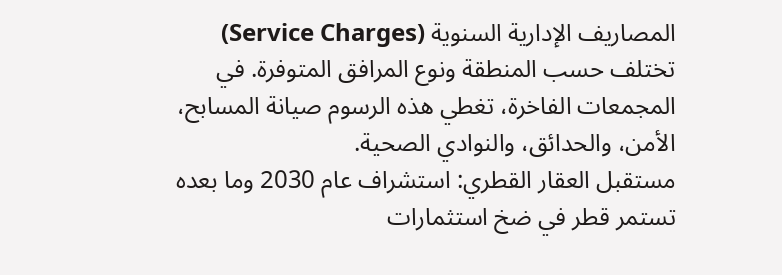المصاريف الإدارية السنوية (Service Charges) تختلف حسب المنطقة ونوع المرافق المتوفرة. في المجمعات الفاخرة، تغطي هذه الرسوم صيانة المسابح، الأمن، والحدائق، والنوادي الصحية.
مستقبل العقار القطري: استشراف عام 2030 وما بعده
تستمر قطر في ضخ استثمارات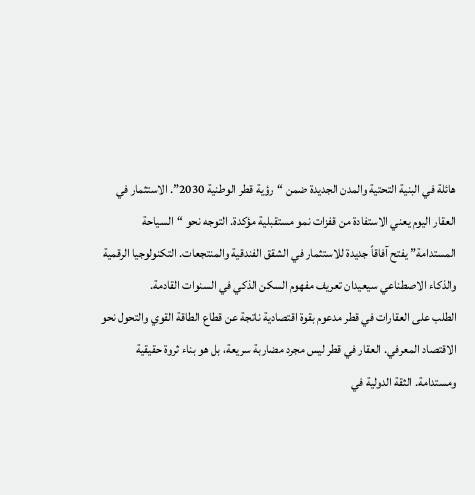هائلة في البنية التحتية والمدن الجديدة ضمن “رؤية قطر الوطنية 2030”. الاستثمار في العقار اليوم يعني الاستفادة من قفزات نمو مستقبلية مؤكدة. التوجه نحو “السياحة المستدامة” يفتح آفاقاً جديدة للاستثمار في الشقق الفندقية والمنتجعات. التكنولوجيا الرقمية والذكاء الاصطناعي سيعيدان تعريف مفهوم السكن الذكي في السنوات القادمة.
الطلب على العقارات في قطر مدعوم بقوة اقتصادية ناتجة عن قطاع الطاقة القوي والتحول نحو الاقتصاد المعرفي. العقار في قطر ليس مجرد مضاربة سريعة، بل هو بناء ثروة حقيقية ومستدامة. الثقة الدولية في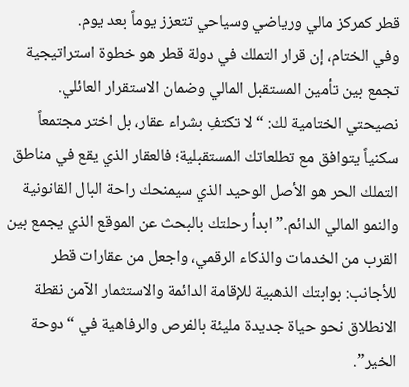قطر كمركز مالي ورياضي وسياحي تتعزز يوماً بعد يوم.
وفي الختام، إن قرار التملك في دولة قطر هو خطوة استراتيجية تجمع بين تأمين المستقبل المالي وضمان الاستقرار العائلي. نصيحتي الختامية لك: “لا تكتفِ بشراء عقار، بل اختر مجتمعاً سكنياً يتوافق مع تطلعاتك المستقبلية؛ فالعقار الذي يقع في مناطق التملك الحر هو الأصل الوحيد الذي سيمنحك راحة البال القانونية والنمو المالي الدائم.” ابدأ رحلتك بالبحث عن الموقع الذي يجمع بين القرب من الخدمات والذكاء الرقمي، واجعل من عقارات قطر للأجانب: بوابتك الذهبية للإقامة الدائمة والاستثمار الآمن نقطة الانطلاق نحو حياة جديدة مليئة بالفرص والرفاهية في “دوحة الخير”.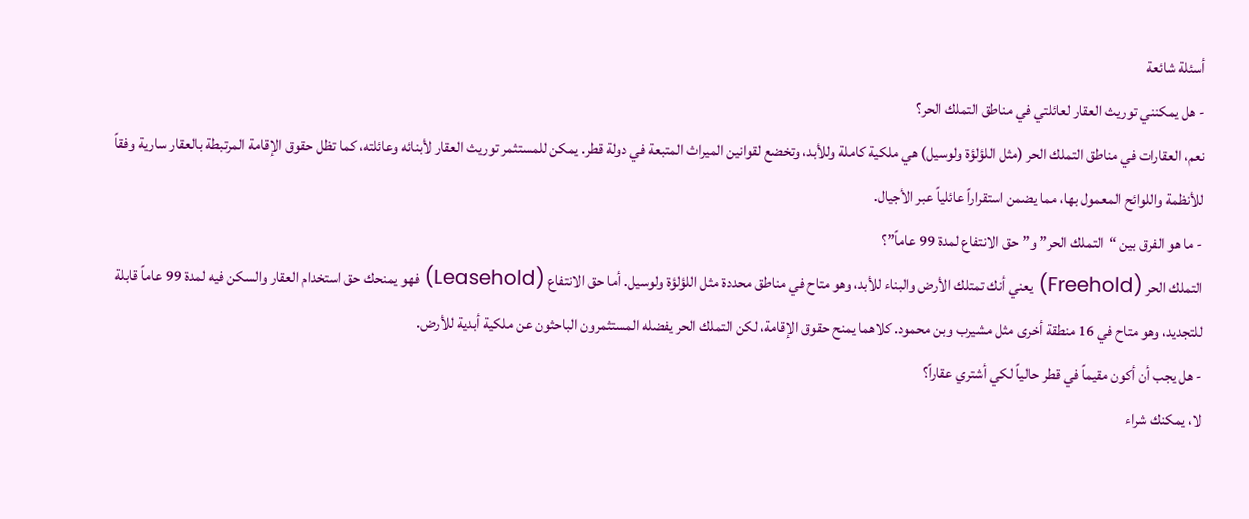أسئلة شائعة
- هل يمكنني توريث العقار لعائلتي في مناطق التملك الحر؟
نعم، العقارات في مناطق التملك الحر (مثل اللؤلؤة ولوسيل) هي ملكية كاملة وللأبد، وتخضع لقوانين الميراث المتبعة في دولة قطر. يمكن للمستثمر توريث العقار لأبنائه وعائلته، كما تظل حقوق الإقامة المرتبطة بالعقار سارية وفقاً للأنظمة واللوائح المعمول بها، مما يضمن استقراراً عائلياً عبر الأجيال.
- ما هو الفرق بين “التملك الحر” و”حق الانتفاع لمدة 99 عاماً”؟
التملك الحر (Freehold) يعني أنك تمتلك الأرض والبناء للأبد، وهو متاح في مناطق محددة مثل اللؤلؤة ولوسيل. أما حق الانتفاع (Leasehold) فهو يمنحك حق استخدام العقار والسكن فيه لمدة 99 عاماً قابلة للتجديد، وهو متاح في 16 منطقة أخرى مثل مشيرب وبن محمود. كلاهما يمنح حقوق الإقامة، لكن التملك الحر يفضله المستثمرون الباحثون عن ملكية أبدية للأرض.
- هل يجب أن أكون مقيماً في قطر حالياً لكي أشتري عقاراً؟
لا، يمكنك شراء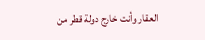العقار وأنت خارج دولة قطر من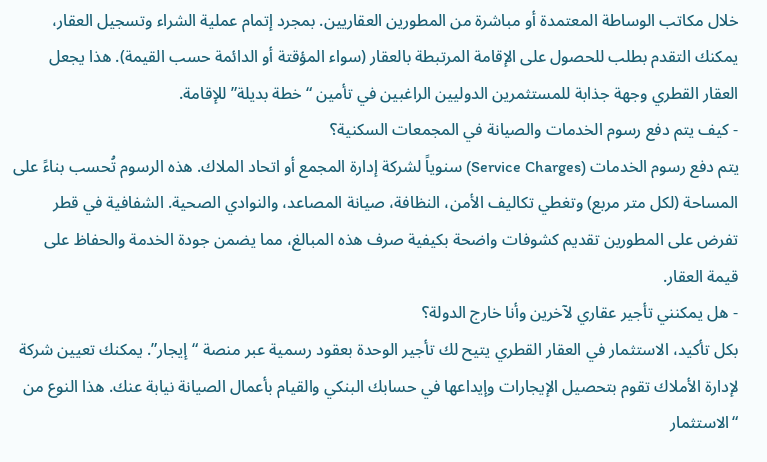خلال مكاتب الوساطة المعتمدة أو مباشرة من المطورين العقاريين. بمجرد إتمام عملية الشراء وتسجيل العقار، يمكنك التقدم بطلب للحصول على الإقامة المرتبطة بالعقار (سواء المؤقتة أو الدائمة حسب القيمة). هذا يجعل العقار القطري وجهة جذابة للمستثمرين الدوليين الراغبين في تأمين “خطة بديلة” للإقامة.
- كيف يتم دفع رسوم الخدمات والصيانة في المجمعات السكنية؟
يتم دفع رسوم الخدمات (Service Charges) سنوياً لشركة إدارة المجمع أو اتحاد الملاك. هذه الرسوم تُحسب بناءً على المساحة (لكل متر مربع) وتغطي تكاليف الأمن، النظافة، صيانة المصاعد، والنوادي الصحية. الشفافية في قطر تفرض على المطورين تقديم كشوفات واضحة بكيفية صرف هذه المبالغ، مما يضمن جودة الخدمة والحفاظ على قيمة العقار.
- هل يمكنني تأجير عقاري لآخرين وأنا خارج الدولة؟
بكل تأكيد، الاستثمار في العقار القطري يتيح لك تأجير الوحدة بعقود رسمية عبر منصة “إيجار”. يمكنك تعيين شركة لإدارة الأملاك تقوم بتحصيل الإيجارات وإيداعها في حسابك البنكي والقيام بأعمال الصيانة نيابة عنك. هذا النوع من “الاستثمار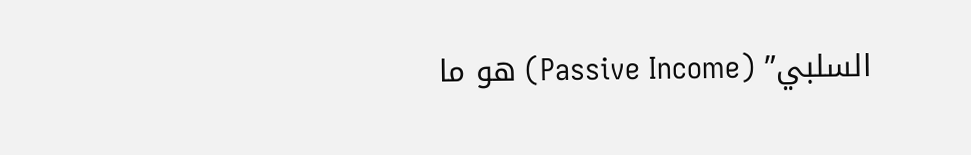السلبي” (Passive Income) هو ما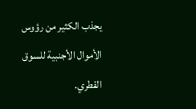يجذب الكثير من رؤوس الأموال الأجنبية للسوق القطري.